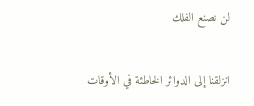لن نصنع الفلك

انزلقنا إلى الدوائر الخاطئة في الأوقات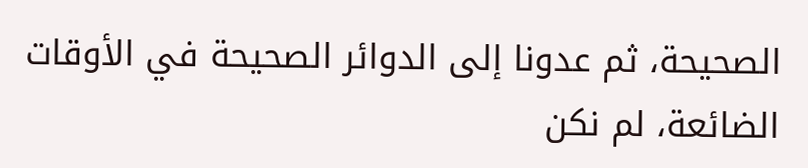الصحيحة، ثم عدونا إلى الدوائر الصحيحة في الأوقات الضائعة، لم نكن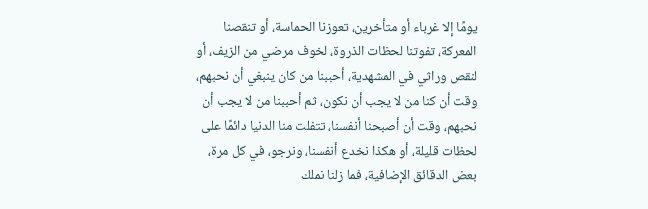يومًا إلا غرباء أو متأخرين، تعوزنا الحماسة، أو تنقصنا المعركة، تفوتنا لحظات الذروة، لخوف مرضي من الزيف، أو لنقص وراثي في المشهدية، أحببنا من كان ينبغي أن نحبهم، وقت أن كنا من لا يجب أن نكون، ثم أحببنا من لا يجب أن نحبهم، وقت أن أصبحنا أنفسنا، تتفلت منا الدنيا دائمًا على لحظات قليلة، أو هكذا نخدع أنفسنا، ونرجو، في كل مرة، بعض الدقائق الإضافية، فما زلنا نملك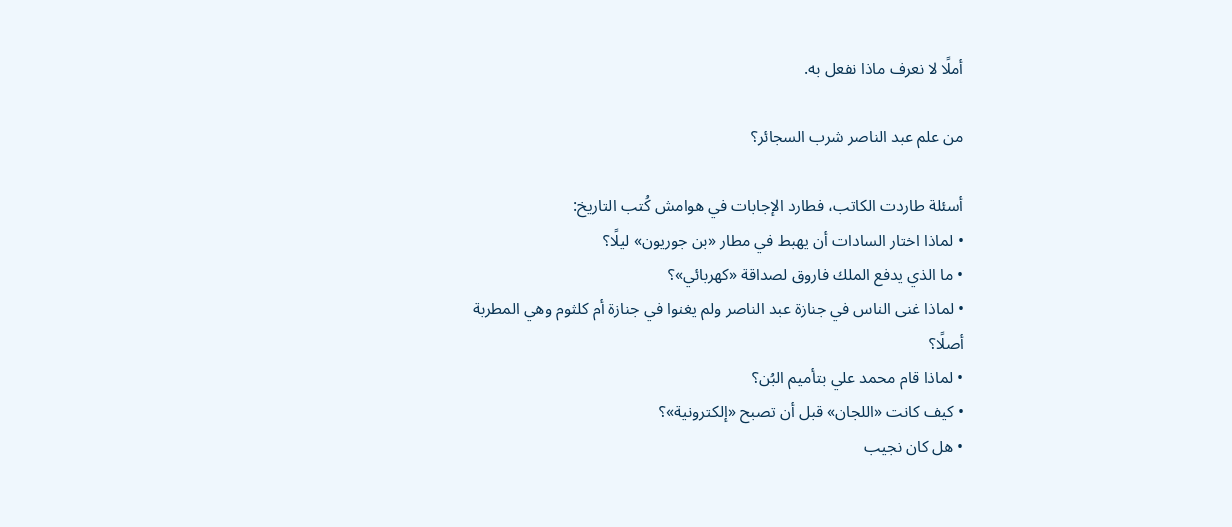أملًا لا نعرف ماذا نفعل به.

من علم عبد الناصر شرب السجائر؟

أسئلة طاردت الكاتب، فطارد الإجابات في هوامش كُتب التاريخ:
• لماذا اختار السادات أن يهبط في مطار «بن جوريون» ليلًا؟
• ما الذي يدفع الملك فاروق لصداقة «كهربائي»؟
• لماذا غنى الناس في جنازة عبد الناصر ولم يغنوا في جنازة أم كلثوم وهي المطربة أصلًا؟
• لماذا قام محمد علي بتأميم البُن؟
• كيف كانت «اللجان» قبل أن تصبح «إلكترونية»؟
• هل كان نجيب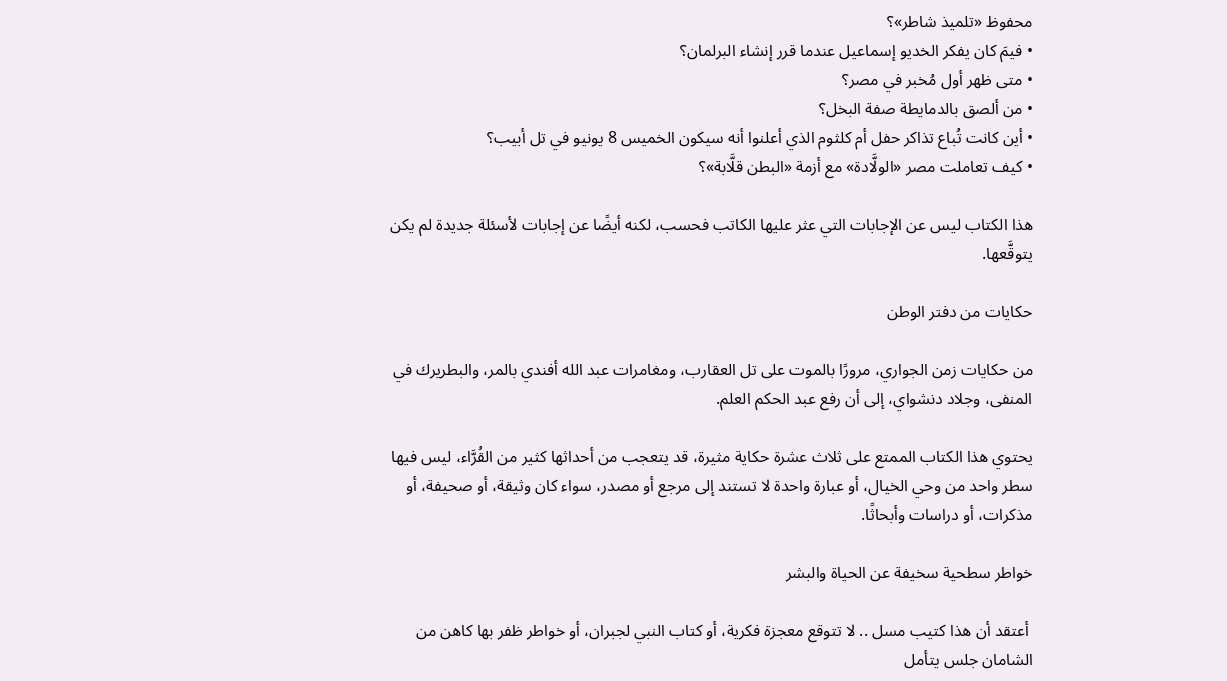محفوظ «تلميذ شاطر»؟
• فيمَ كان يفكر الخديو إسماعيل عندما قرر إنشاء البرلمان؟
• متى ظهر أول مُخبر في مصر؟
• من ألصق بالدمايطة صفة البخل؟
• أين كانت تُباع تذاكر حفل أم كلثوم الذي أعلنوا أنه سيكون الخميس 8 يونيو في تل أبيب؟
• كيف تعاملت مصر «الولَّادة» مع أزمة «البطن قلَّابة»؟

هذا الكتاب ليس عن الإجابات التي عثر عليها الكاتب فحسب، لكنه أيضًا عن إجابات لأسئلة جديدة لم يكن يتوقَّعها.

حكايات من دفتر الوطن

من حكايات زمن الجواري، مرورًا بالموت على تل العقارب، ومغامرات عبد الله أفندي بالمر، والبطريرك في المنفى، وجلاد دنشواي، إلى أن رفع عبد الحكم العلم.

يحتوي هذا الكتاب الممتع على ثلاث عشرة حكاية مثيرة، قد يتعجب من أحداثها كثير من القُرَّاء، ليس فيها سطر واحد من وحي الخيال، أو عبارة واحدة لا تستند إلى مرجع أو مصدر، سواء كان وثيقة، أو صحيفة، أو مذكرات، أو دراسات وأبحاثًا.

خواطر سطحية سخيفة عن الحياة والبشر

 أعتقد أن هذا كتيب مسل .. لا تتوقع معجزة فكرية، أو كتاب النبي لجبران، أو خواطر ظفر بها كاهن من الشامان جلس يتأمل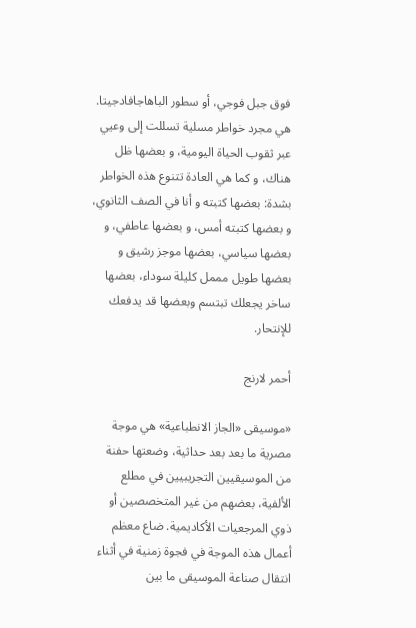فوق جبل فوجي، أو سطور الباهاجافادجيتا. هي مجرد خواطر مسلية تسللت إلى وعيي عبر ثقوب الحياة اليومية، و بعضها ظل هناك، و كما هي العادة تتنوع هذه الخواطر بشدة: بعضها كتبته و أنا في الصف الثانوي، و بعضها كتبته أمس، و بعضها عاطفي، و بعضها سياسي، بعضها موجز رشيق و بعضها طويل مممل كليلة سوداء، بعضها ساخر يجعلك تبتسم وبعضها قد يدفعك للإنتحار.

أحمر لارنج

«موسيقى «الجاز الانطباعية» هي موجة مصرية ما بعد بعد حداثية، وضعتها حفنة من الموسيقيين التجريبيين في مطلع الألفية، بعضهم من غير المتخصصين أو ذوي المرجعيات الأكاديمية. ضاع معظم أعمال هذه الموجة في فجوة زمنية في أثناء انتقال صناعة الموسيقى ما بين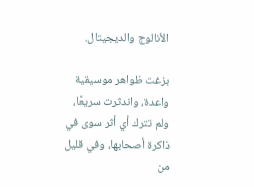الأنالوج والديجيتال.

بزغت ظواهر موسيقية واعدة، واندثرت سريعًا، ولم تترك أي أثر سوى في ذاكرة أصحابها، وفي قليل من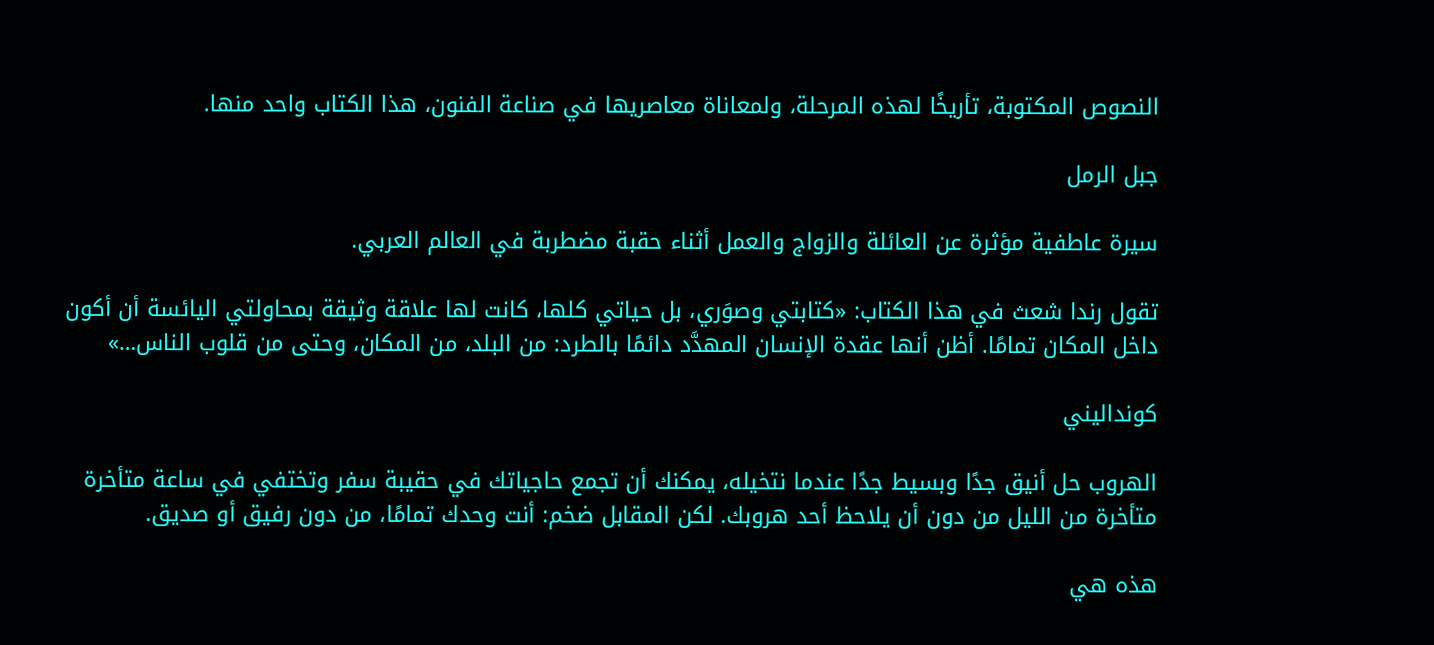النصوص المكتوبة، تأريخًا لهذه المرحلة، ولمعاناة معاصريها في صناعة الفنون، هذا الكتاب واحد منها.

جبل الرمل

سيرة عاطفية مؤثرة عن العائلة والزواج والعمل أثناء حقبة مضطربة في العالم العربي.

تقول رندا شعث في هذا الكتاب: «كتابتي وصوَري، بل حياتي كلها، كانت لها علاقة وثيقة بمحاولتي اليائسة أن أكون داخل المكان تمامًا. أظن أنها عقدة الإنسان المهدَّد دائمًا بالطرد: من البلد، من المكان، وحتى من قلوب الناس…»

كونداليني

الهروب حل أنيق جدًا وبسيط جدًا عندما نتخيله، يمكنك أن تجمع حاجياتك في حقيبة سفر وتختفي في ساعة متأخرة متأخرة من الليل من دون أن يلاحظ أحد هروبك. لكن المقابل ضخم: أنت وحدك تمامًا، من دون رفيق أو صديق.

هذه هي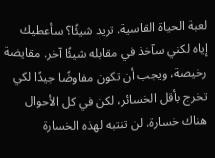لعبة الحياة القاسية. تريد شيئًا؟ سأعطيك إياه لكني سآخذ في مقابله شيئًا آخر. مقايضة رخيصة، ويجب أن تكون مفاوضًا جيدًا لكي تخرج بأقل الخسائر، لكن في كل الأحوال هناك خسارة. لن تنتبه لهذه الخسارة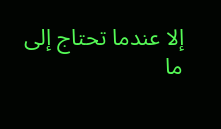إلا عندما تحتاج إلى ما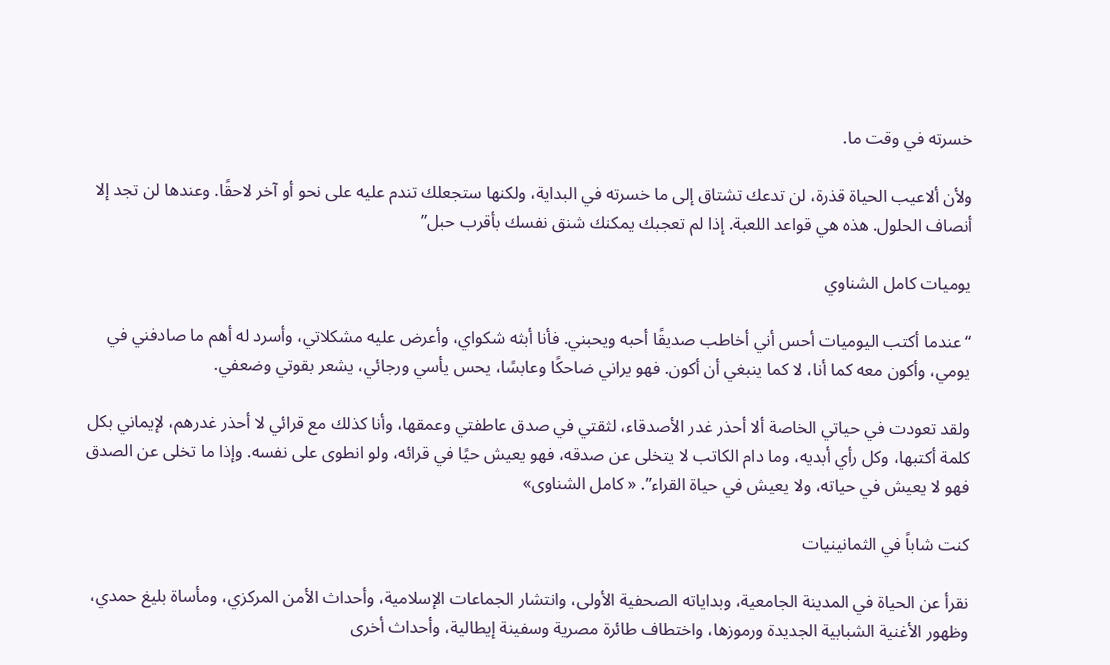خسرته في وقت ما.

ولأن ألاعيب الحياة قذرة، لن تدعك تشتاق إلى ما خسرته في البداية، ولكنها ستجعلك تندم عليه على نحو أو آخر لاحقًا. وعندها لن تجد إلا أنصاف الحلول. هذه هي قواعد اللعبة. إذا لم تعجبك يمكنك شنق نفسك بأقرب حبل”

يوميات كامل الشناوي

“عندما أكتب اليوميات أحس أني أخاطب صديقًا أحبه ويحبني. فأنا أبثه شكواي، وأعرض عليه مشكلاتي، وأسرد له أهم ما صادفني في يومي، وأكون معه كما أنا، لا كما ينبغي أن أكون. فهو يراني ضاحكًا وعابسًا، يحس يأسي ورجائي، يشعر بقوتي وضعفي.

ولقد تعودت في حياتي الخاصة ألا أحذر غدر الأصدقاء، لثقتي في صدق عاطفتي وعمقها، وأنا كذلك مع قرائي لا أحذر غدرهم، لإيماني بكل كلمة أكتبها، وكل رأي أبديه، وما دام الكاتب لا يتخلى عن صدقه، فهو يعيش حيًا في قرائه، ولو انطوى على نفسه. وإذا ما تخلى عن الصدق فهو لا يعيش في حياته، ولا يعيش في حياة القراء”. « كامل الشناوى»

كنت شاباً في الثمانينيات

نقرأ عن الحياة في المدينة الجامعية، وبداياته الصحفية الأولى، وانتشار الجماعات الإسلامية، وأحداث الأمن المركزي، ومأساة بليغ حمدي، وظهور الأغنية الشبابية الجديدة ورموزها، واختطاف طائرة مصرية وسفينة إيطالية، وأحداث أخرى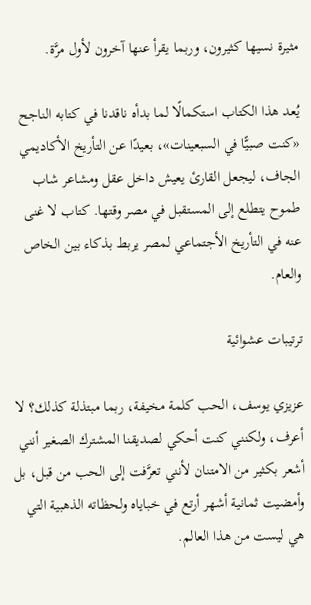مثيرة نسيها كثيرون، وربما يقرأ عنها آخرون لأول مرَّة.

يُعد هذا الكتاب استكمالًا لما بدأه ناقدنا في كتابه الناجح «كنت صبيًّا في السبعينات»، بعيدًا عن التأريخ الأكاديمي الجاف، ليجعل القارئ يعيش داخل عقل ومشاعر شاب طموح يتطلع إلى المستقبل في مصر وقتها. كتاب لا غنى عنه في التأريخ الأجتماعي لمصر يربط بذكاء بين الخاص والعام.

ترتيبات عشوائية

عزيزي يوسف، الحب كلمة مخيفة، ربما مبتذلة كذلك؟ لا أعرف، ولكنني كنت أحكي لصديقنا المشترك الصغير أنني أشعر بكثير من الامتنان لأنني تعرَّفت إلى الحب من قبل، بل وأمضيت ثمانية أشهر أرتع في خباياه ولحظاته الذهبية التي هي ليست من هذا العالم.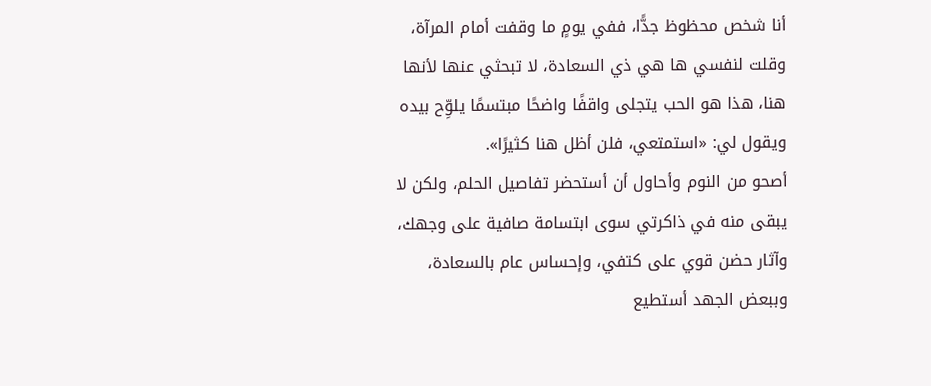أنا شخص محظوظ جدًّا، ففي يومٍ ما وقفت أمام المرآة، وقلت لنفسي ها هي ذي السعادة، لا تبحثي عنها لأنها هنا، هذا هو الحب يتجلى واقفًا واضحًا مبتسمًا يلوِّح بيده ويقول لي: «استمتعي، فلن أظل هنا كثيرًا».
أصحو من النوم وأحاول أن أستحضر تفاصيل الحلم، ولكن لا يبقى منه في ذاكرتي سوى ابتسامة صافية على وجهك، وآثار حضن قوي على كتفي، وإحساس عام بالسعادة، وببعض الجهد أستطيع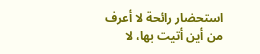استحضار رائحة لا أعرف من أين أتيت بها، لا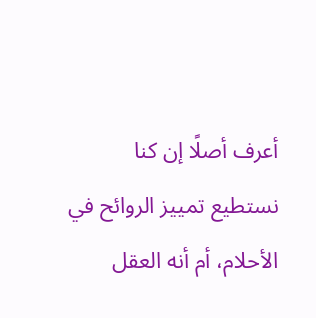أعرف أصلًا إن كنا نستطيع تمييز الروائح في الأحلام، أم أنه العقل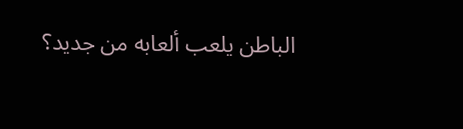الباطن يلعب ألعابه من جديد؟